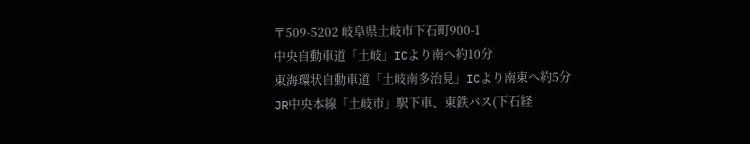〒509-5202 岐阜県土岐市下石町900-1
中央自動車道「土岐」ICより南へ約10分
東海環状自動車道「土岐南多治見」ICより南東へ約5分
JR中央本線「土岐市」駅下車、東鉄バス(下石経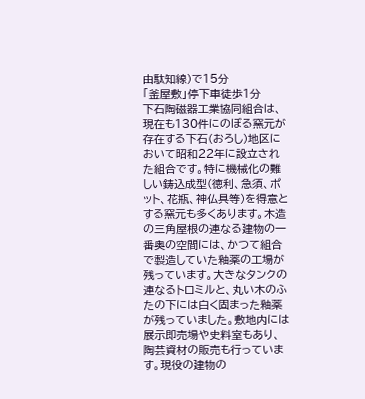由駄知線)で15分
「釜屋敷」停下車徒歩1分
下石陶磁器工業協同組合は、現在も130件にのぼる窯元が存在する下石(おろし)地区において昭和22年に設立された組合です。特に機械化の難しい鋳込成型(徳利、急須、ポット、花瓶、神仏具等)を得意とする窯元も多くあります。木造の三角屋根の連なる建物の一番奥の空間には、かつて組合で製造していた釉薬の工場が残っています。大きなタンクの連なるトロミルと、丸い木のふたの下には白く固まった釉薬が残っていました。敷地内には展示即売場や史料室もあり、陶芸資材の販売も行っています。現役の建物の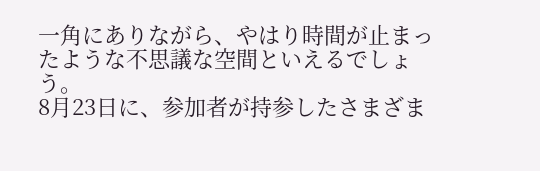一角にありながら、やはり時間が止まったような不思議な空間といえるでしょう。
8月23日に、参加者が持参したさまざま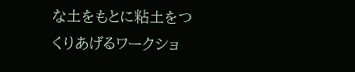な土をもとに粘土をつくりあげるワークショ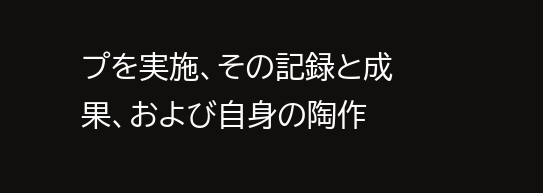プを実施、その記録と成果、および自身の陶作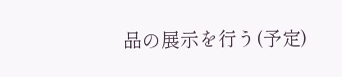品の展示を行う(予定)